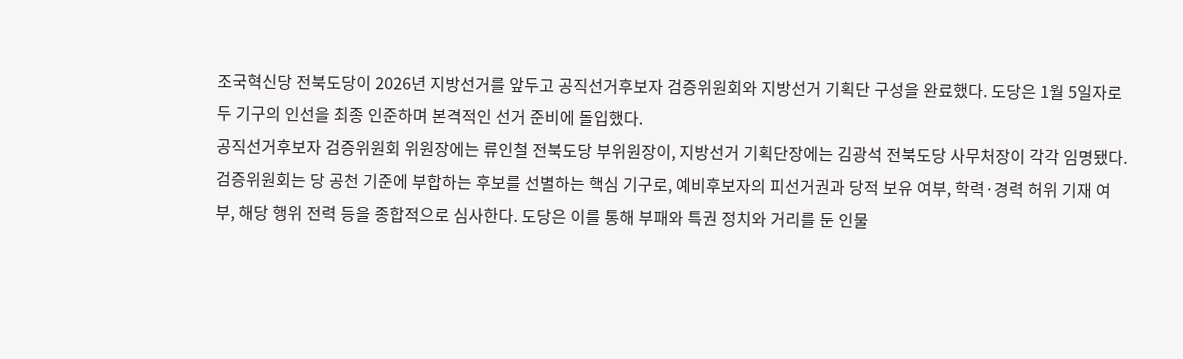조국혁신당 전북도당이 2026년 지방선거를 앞두고 공직선거후보자 검증위원회와 지방선거 기획단 구성을 완료했다. 도당은 1월 5일자로 두 기구의 인선을 최종 인준하며 본격적인 선거 준비에 돌입했다.
공직선거후보자 검증위원회 위원장에는 류인철 전북도당 부위원장이, 지방선거 기획단장에는 김광석 전북도당 사무처장이 각각 임명됐다.
검증위원회는 당 공천 기준에 부합하는 후보를 선별하는 핵심 기구로, 예비후보자의 피선거권과 당적 보유 여부, 학력·경력 허위 기재 여부, 해당 행위 전력 등을 종합적으로 심사한다. 도당은 이를 통해 부패와 특권 정치와 거리를 둔 인물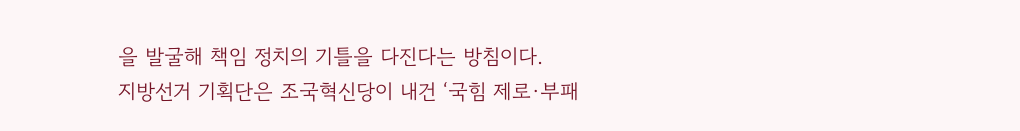을 발굴해 책임 정치의 기틀을 다진다는 방침이다.
지방선거 기획단은 조국혁신당이 내건 ‘국힘 제로·부패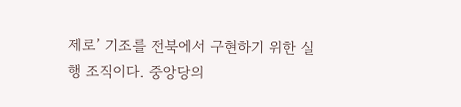제로’ 기조를 전북에서 구현하기 위한 실행 조직이다. 중앙당의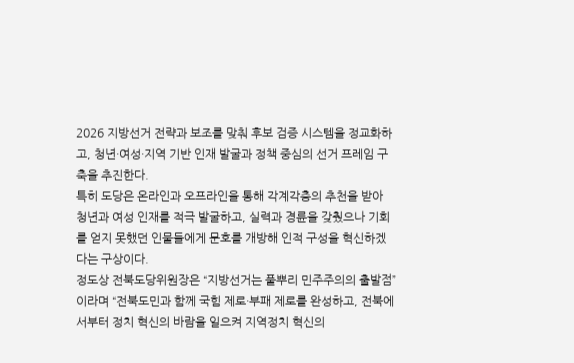2026 지방선거 전략과 보조를 맞춰 후보 검증 시스템을 정교화하고, 청년·여성·지역 기반 인재 발굴과 정책 중심의 선거 프레임 구축을 추진한다.
특히 도당은 온라인과 오프라인을 통해 각계각층의 추천을 받아 청년과 여성 인재를 적극 발굴하고, 실력과 경륜을 갖췄으나 기회를 얻지 못했던 인물들에게 문호를 개방해 인적 구성을 혁신하겠다는 구상이다.
정도상 전북도당위원장은 “지방선거는 풀뿌리 민주주의의 출발점”이라며 “전북도민과 함께 국힘 제로·부패 제로를 완성하고, 전북에서부터 정치 혁신의 바람을 일으켜 지역정치 혁신의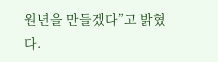원년을 만들겠다”고 밝혔다.